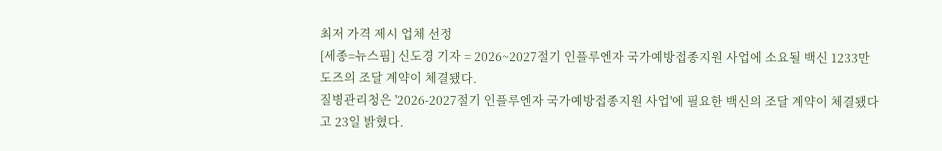최저 가격 제시 업체 선정
[세종=뉴스핌] 신도경 기자 = 2026~2027절기 인플루엔자 국가예방접종지원 사업에 소요될 백신 1233만 도즈의 조달 계약이 체결됐다.
질병관리청은 '2026-2027절기 인플루엔자 국가예방접종지원 사업'에 필요한 백신의 조달 계약이 체결됐다고 23일 밝혔다.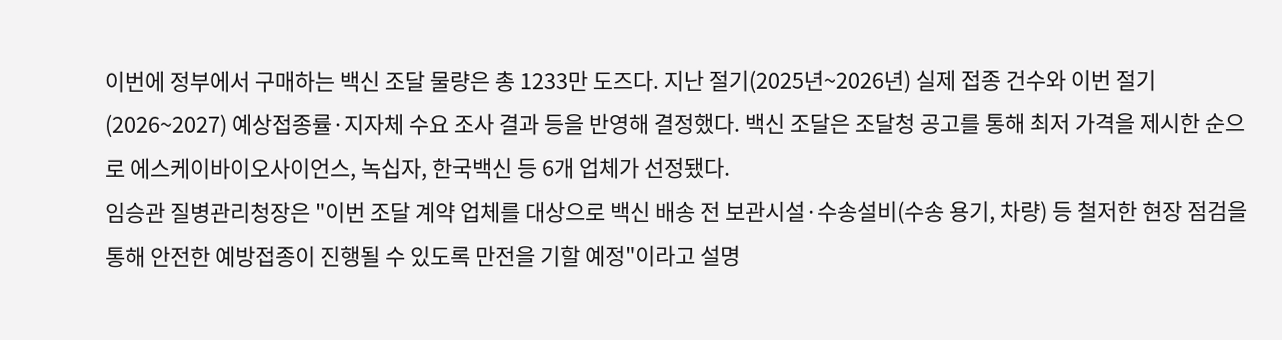이번에 정부에서 구매하는 백신 조달 물량은 총 1233만 도즈다. 지난 절기(2025년~2026년) 실제 접종 건수와 이번 절기(2026~2027) 예상접종률·지자체 수요 조사 결과 등을 반영해 결정했다. 백신 조달은 조달청 공고를 통해 최저 가격을 제시한 순으로 에스케이바이오사이언스, 녹십자, 한국백신 등 6개 업체가 선정됐다.
임승관 질병관리청장은 "이번 조달 계약 업체를 대상으로 백신 배송 전 보관시설·수송설비(수송 용기, 차량) 등 철저한 현장 점검을 통해 안전한 예방접종이 진행될 수 있도록 만전을 기할 예정"이라고 설명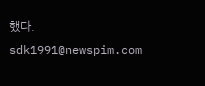했다.
sdk1991@newspim.com